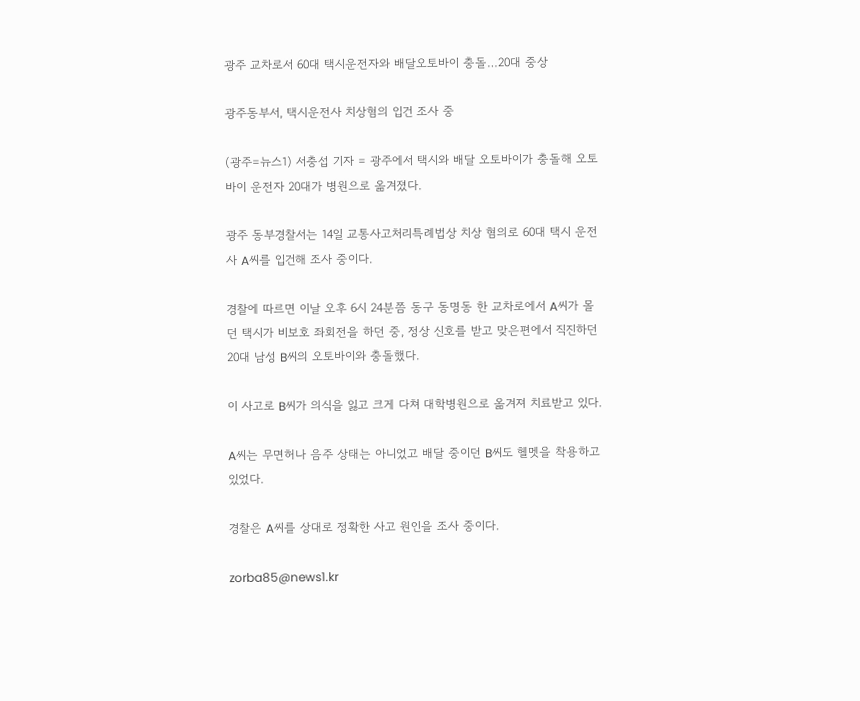광주 교차로서 60대 택시운전자와 배달오토바이 충돌…20대 중상

광주동부서, 택시운전사 치상혐의 입건 조사 중

(광주=뉴스1) 서충섭 기자 = 광주에서 택시와 배달 오토바이가 충돌해 오토바이 운전자 20대가 병원으로 옮겨졌다.

광주 동부경찰서는 14일 교통사고처리특례법상 치상 혐의로 60대 택시 운전사 A씨를 입건해 조사 중이다.

경찰에 따르면 이날 오후 6시 24분쯤 동구 동명동 한 교차로에서 A씨가 몰던 택시가 비보호 좌회전을 하던 중, 정상 신호를 받고 맞은편에서 직진하던 20대 남성 B씨의 오토바이와 충돌했다.

이 사고로 B씨가 의식을 잃고 크게 다쳐 대학병원으로 옮겨져 치료받고 있다.

A씨는 무면허나 음주 상태는 아니었고 배달 중이던 B씨도 헬멧을 착용하고 있었다.

경찰은 A씨를 상대로 정확한 사고 원인을 조사 중이다.

zorba85@news1.kr